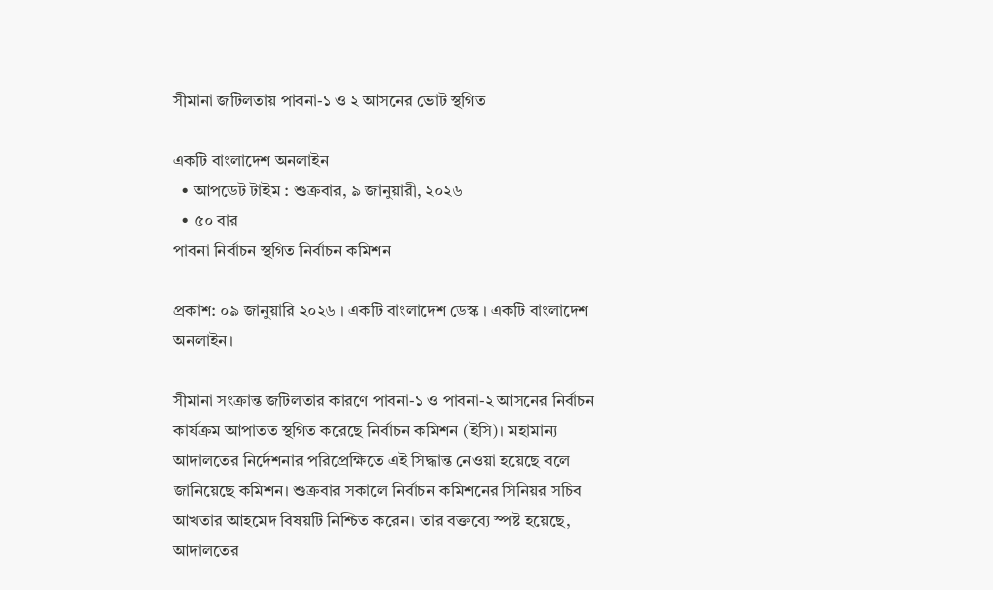সীমানা জটিলতায় পাবনা-১ ও ২ আসনের ভোট স্থগিত

একটি বাংলাদেশ অনলাইন
  • আপডেট টাইম : শুক্রবার, ৯ জানুয়ারী, ২০২৬
  • ৫০ বার
পাবনা নির্বাচন স্থগিত নির্বাচন কমিশন

প্রকাশ: ০৯ জানুয়ারি ২০২৬ । একটি বাংলাদেশ ডেস্ক । একটি বাংলাদেশ অনলাইন।

সীমানা সংক্রান্ত জটিলতার কারণে পাবনা-১ ও পাবনা-২ আসনের নির্বাচন কার্যক্রম আপাতত স্থগিত করেছে নির্বাচন কমিশন (ইসি)। মহামান্য আদালতের নির্দেশনার পরিপ্রেক্ষিতে এই সিদ্ধান্ত নেওয়া হয়েছে বলে জানিয়েছে কমিশন। শুক্রবার সকালে নির্বাচন কমিশনের সিনিয়র সচিব আখতার আহমেদ বিষয়টি নিশ্চিত করেন। তার বক্তব্যে স্পষ্ট হয়েছে, আদালতের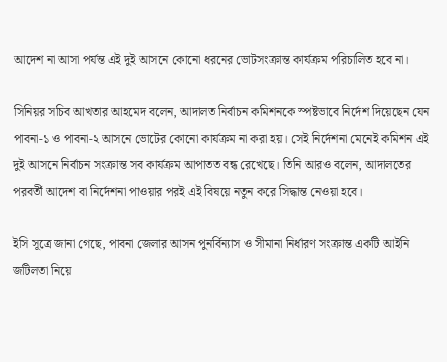আদেশ না আসা পর্যন্ত এই দুই আসনে কোনো ধরনের ভোটসংক্রান্ত কার্যক্রম পরিচালিত হবে না।

সিনিয়র সচিব আখতার আহমেদ বলেন, আদালত নির্বাচন কমিশনকে স্পষ্টভাবে নির্দেশ দিয়েছেন যেন পাবনা-১ ও পাবনা-২ আসনে ভোটের কোনো কার্যক্রম না করা হয়। সেই নির্দেশনা মেনেই কমিশন এই দুই আসনে নির্বাচন সংক্রান্ত সব কার্যক্রম আপাতত বন্ধ রেখেছে। তিনি আরও বলেন, আদালতের পরবর্তী আদেশ বা নির্দেশনা পাওয়ার পরই এই বিষয়ে নতুন করে সিদ্ধান্ত নেওয়া হবে।

ইসি সূত্রে জানা গেছে, পাবনা জেলার আসন পুনর্বিন্যাস ও সীমানা নির্ধারণ সংক্রান্ত একটি আইনি জটিলতা নিয়ে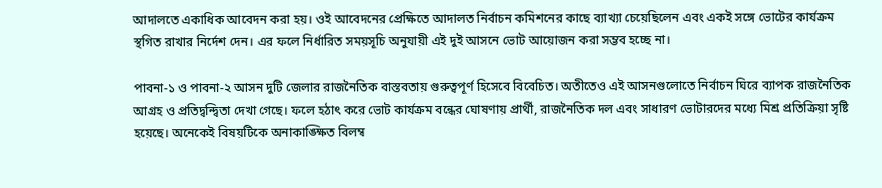আদালতে একাধিক আবেদন করা হয়। ওই আবেদনের প্রেক্ষিতে আদালত নির্বাচন কমিশনের কাছে ব্যাখ্যা চেয়েছিলেন এবং একই সঙ্গে ভোটের কার্যক্রম স্থগিত রাখার নির্দেশ দেন। এর ফলে নির্ধারিত সময়সূচি অনুযায়ী এই দুই আসনে ভোট আয়োজন করা সম্ভব হচ্ছে না।

পাবনা-১ ও পাবনা-২ আসন দুটি জেলার রাজনৈতিক বাস্তবতায় গুরুত্বপূর্ণ হিসেবে বিবেচিত। অতীতেও এই আসনগুলোতে নির্বাচন ঘিরে ব্যাপক রাজনৈতিক আগ্রহ ও প্রতিদ্বন্দ্বিতা দেখা গেছে। ফলে হঠাৎ করে ভোট কার্যক্রম বন্ধের ঘোষণায় প্রার্থী, রাজনৈতিক দল এবং সাধারণ ভোটারদের মধ্যে মিশ্র প্রতিক্রিয়া সৃষ্টি হয়েছে। অনেকেই বিষয়টিকে অনাকাঙ্ক্ষিত বিলম্ব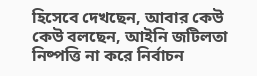হিসেবে দেখছেন, আবার কেউ কেউ বলছেন, আইনি জটিলতা নিষ্পত্তি না করে নির্বাচন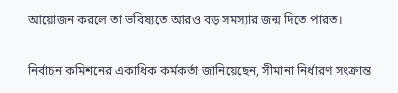আয়োজন করলে তা ভবিষ্যতে আরও বড় সমস্যার জন্ম দিতে পারত।

নির্বাচন কমিশনের একাধিক কর্মকর্তা জানিয়েছেন, সীমানা নির্ধারণ সংক্রান্ত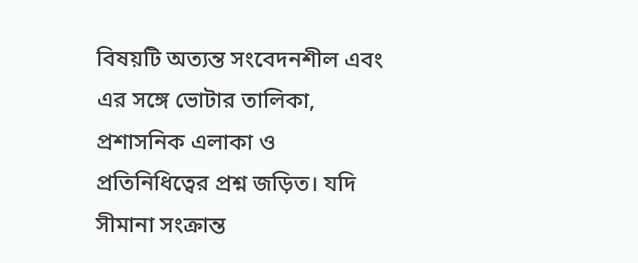বিষয়টি অত্যন্ত সংবেদনশীল এবং এর সঙ্গে ভোটার তালিকা, প্রশাসনিক এলাকা ও প্রতিনিধিত্বের প্রশ্ন জড়িত। যদি সীমানা সংক্রান্ত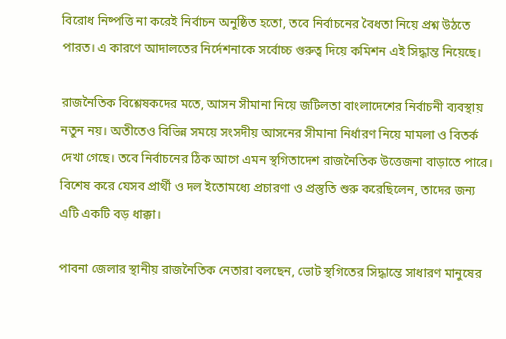বিরোধ নিষ্পত্তি না করেই নির্বাচন অনুষ্ঠিত হতো, তবে নির্বাচনের বৈধতা নিয়ে প্রশ্ন উঠতে পারত। এ কারণে আদালতের নির্দেশনাকে সর্বোচ্চ গুরুত্ব দিয়ে কমিশন এই সিদ্ধান্ত নিয়েছে।

রাজনৈতিক বিশ্লেষকদের মতে, আসন সীমানা নিয়ে জটিলতা বাংলাদেশের নির্বাচনী ব্যবস্থায় নতুন নয়। অতীতেও বিভিন্ন সময়ে সংসদীয় আসনের সীমানা নির্ধারণ নিয়ে মামলা ও বিতর্ক দেখা গেছে। তবে নির্বাচনের ঠিক আগে এমন স্থগিতাদেশ রাজনৈতিক উত্তেজনা বাড়াতে পারে। বিশেষ করে যেসব প্রার্থী ও দল ইতোমধ্যে প্রচারণা ও প্রস্তুতি শুরু করেছিলেন, তাদের জন্য এটি একটি বড় ধাক্কা।

পাবনা জেলার স্থানীয় রাজনৈতিক নেতারা বলছেন, ভোট স্থগিতের সিদ্ধান্তে সাধারণ মানুষের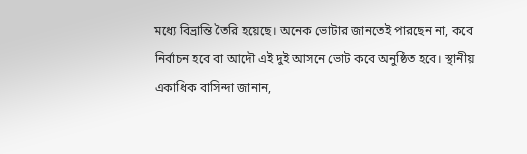মধ্যে বিভ্রান্তি তৈরি হয়েছে। অনেক ভোটার জানতেই পারছেন না, কবে নির্বাচন হবে বা আদৌ এই দুই আসনে ভোট কবে অনুষ্ঠিত হবে। স্থানীয় একাধিক বাসিন্দা জানান,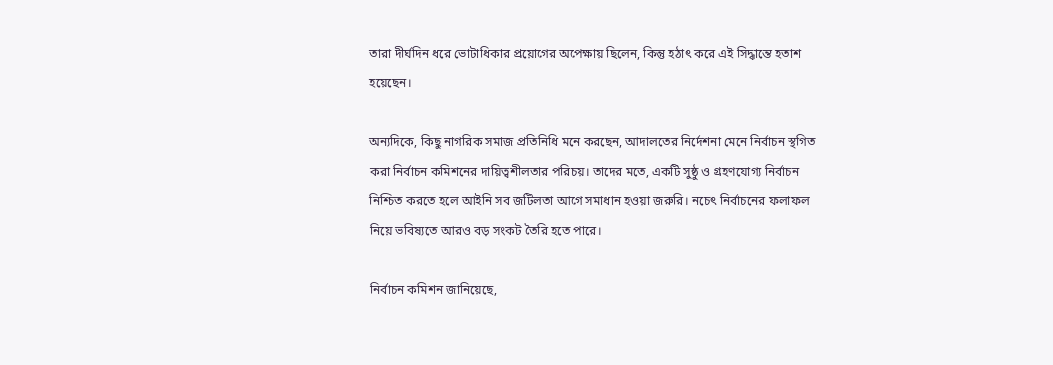তারা দীর্ঘদিন ধরে ভোটাধিকার প্রয়োগের অপেক্ষায় ছিলেন, কিন্তু হঠাৎ করে এই সিদ্ধান্তে হতাশ হয়েছেন।

অন্যদিকে, কিছু নাগরিক সমাজ প্রতিনিধি মনে করছেন, আদালতের নির্দেশনা মেনে নির্বাচন স্থগিত করা নির্বাচন কমিশনের দায়িত্বশীলতার পরিচয়। তাদের মতে, একটি সুষ্ঠু ও গ্রহণযোগ্য নির্বাচন নিশ্চিত করতে হলে আইনি সব জটিলতা আগে সমাধান হওয়া জরুরি। নচেৎ নির্বাচনের ফলাফল নিয়ে ভবিষ্যতে আরও বড় সংকট তৈরি হতে পারে।

নির্বাচন কমিশন জানিয়েছে,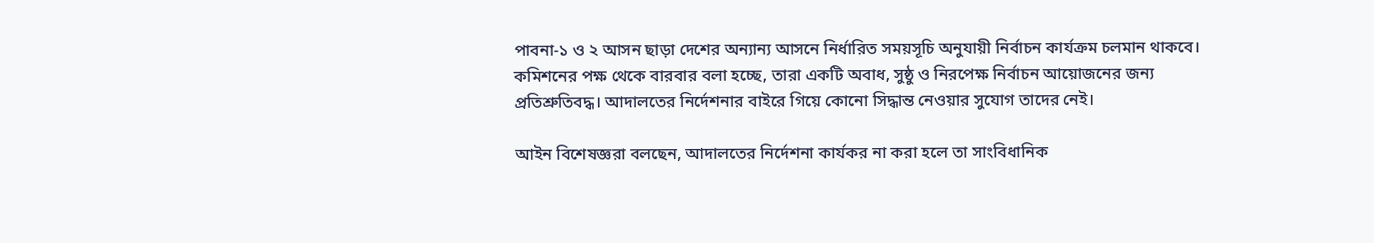পাবনা-১ ও ২ আসন ছাড়া দেশের অন্যান্য আসনে নির্ধারিত সময়সূচি অনুযায়ী নির্বাচন কার্যক্রম চলমান থাকবে। কমিশনের পক্ষ থেকে বারবার বলা হচ্ছে, তারা একটি অবাধ, সুষ্ঠু ও নিরপেক্ষ নির্বাচন আয়োজনের জন্য প্রতিশ্রুতিবদ্ধ। আদালতের নির্দেশনার বাইরে গিয়ে কোনো সিদ্ধান্ত নেওয়ার সুযোগ তাদের নেই।

আইন বিশেষজ্ঞরা বলছেন, আদালতের নির্দেশনা কার্যকর না করা হলে তা সাংবিধানিক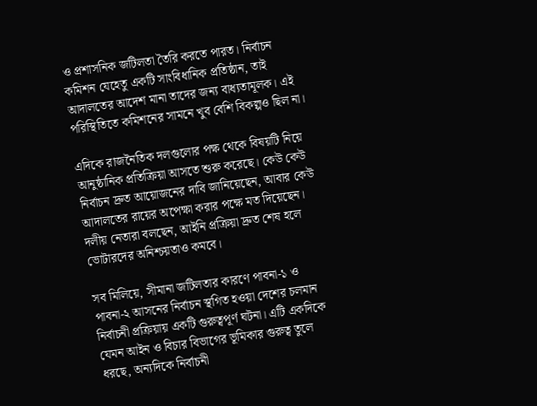ও প্রশাসনিক জটিলতা তৈরি করতে পারত। নির্বাচন কমিশন যেহেতু একটি সাংবিধানিক প্রতিষ্ঠান, তাই আদালতের আদেশ মানা তাদের জন্য বাধ্যতামূলক। এই পরিস্থিতিতে কমিশনের সামনে খুব বেশি বিকল্পও ছিল না।

এদিকে রাজনৈতিক দলগুলোর পক্ষ থেকে বিষয়টি নিয়ে আনুষ্ঠানিক প্রতিক্রিয়া আসতে শুরু করেছে। কেউ কেউ নির্বাচন দ্রুত আয়োজনের দাবি জানিয়েছেন, আবার কেউ আদালতের রায়ের অপেক্ষা করার পক্ষে মত দিয়েছেন। দলীয় নেতারা বলছেন, আইনি প্রক্রিয়া দ্রুত শেষ হলে ভোটারদের অনিশ্চয়তাও কমবে।

সব মিলিয়ে, সীমানা জটিলতার কারণে পাবনা-১ ও পাবনা-২ আসনের নির্বাচন স্থগিত হওয়া দেশের চলমান নির্বাচনী প্রক্রিয়ায় একটি গুরুত্বপূর্ণ ঘটনা। এটি একদিকে যেমন আইন ও বিচার বিভাগের ভূমিকার গুরুত্ব তুলে ধরছে, অন্যদিকে নির্বাচনী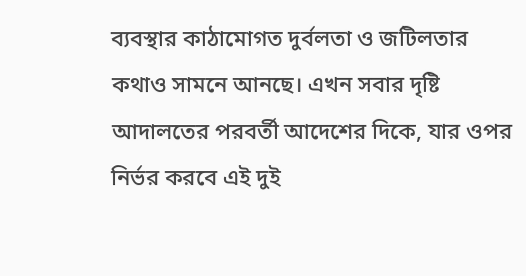ব্যবস্থার কাঠামোগত দুর্বলতা ও জটিলতার কথাও সামনে আনছে। এখন সবার দৃষ্টি আদালতের পরবর্তী আদেশের দিকে, যার ওপর নির্ভর করবে এই দুই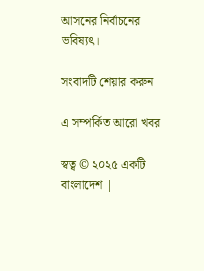আসনের নির্বাচনের ভবিষ্যৎ।

সংবাদটি শেয়ার করুন

এ সম্পর্কিত আরো খবর

স্বত্ব © ২০২৫ একটি বাংলাদেশ |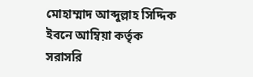মোহাম্মাদ আব্দুল্লাহ সিদ্দিক ইবনে আম্বিয়া কর্তৃক সরাসরি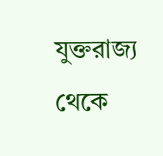যুক্তরাজ্য থেকে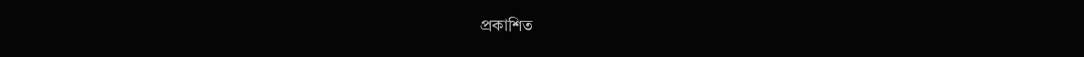প্রকাশিত